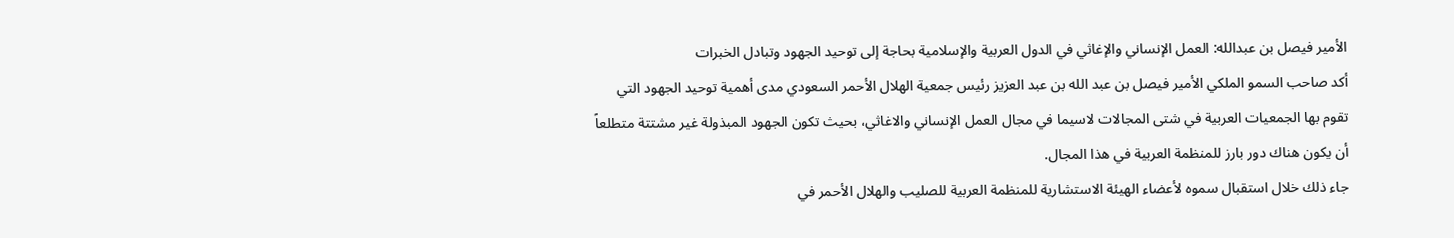الأمير فيصل بن عبدالله: العمل الإنساني والإغاثي في الدول العربية والإسلامية بحاجة إلى توحيد الجهود وتبادل الخبرات
أكد صاحب السمو الملكي الأمير فيصل بن عبد الله بن عبد العزيز رئيس جمعية الهلال الأحمر السعودي مدى أهمية توحيد الجهود التي تقوم بها الجمعيات العربية في شتى المجالات لاسيما في مجال العمل الإنساني والاغاثي، بحيث تكون الجهود المبذولة غير مشتتة متطلعاً أن يكون هناك دور بارز للمنظمة العربية في هذا المجال.
جاء ذلك خلال استقبال سموه لأعضاء الهيئة الاستشارية للمنظمة العربية للصليب والهلال الأحمر في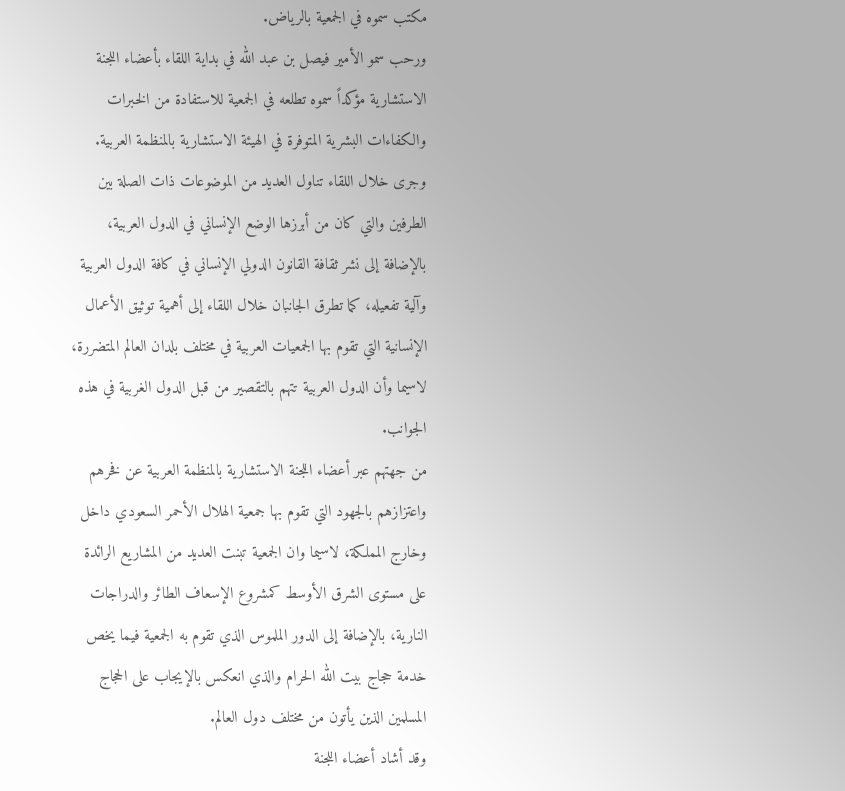مكتب سموه في الجمعية بالرياض.
ورحب سمو الأمير فيصل بن عبد الله في بداية اللقاء بأعضاء اللجنة الاستشارية مؤكداً سموه تطلعه في الجمعية للاستفادة من الخبرات والكفاءات البشرية المتوفرة في الهيئة الاستشارية بالمنظمة العربية.
وجرى خلال اللقاء تناول العديد من الموضوعات ذات الصلة بين الطرفين والتي كان من أبرزها الوضع الإنساني في الدول العربية، بالإضافة إلى نشر ثقافة القانون الدولي الإنساني في كافة الدول العربية وآلية تفعيله، كما تطرق الجانبان خلال اللقاء إلى أهمية توثيق الأعمال الإنسانية التي تقوم بها الجمعيات العربية في مختلف بلدان العالم المتضررة، لاسيما وأن الدول العربية تتهم بالتقصير من قبل الدول الغربية في هذه الجوانب.
من جهتهم عبر أعضاء اللجنة الاستشارية بالمنظمة العربية عن فخرهم واعتزازهم بالجهود التي تقوم بها جمعية الهلال الأحمر السعودي داخل وخارج المملكة، لاسيما وان الجمعية تبنت العديد من المشاريع الرائدة على مستوى الشرق الأوسط كمشروع الإسعاف الطائر والدراجات النارية، بالإضافة إلى الدور الملموس الذي تقوم به الجمعية فيما يخص خدمة حجاج بيت الله الحرام والذي انعكس بالإيجاب على الحجاج المسلمين الذين يأتون من مختلف دول العالم.
وقد أشاد أعضاء اللجنة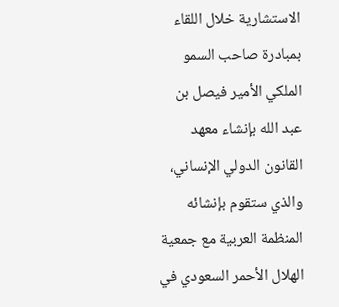الاستشارية خلال اللقاء بمبادرة صاحب السمو الملكي الأمير فيصل بن عبد الله بإنشاء معهد القانون الدولي الإنساني، والذي ستقوم بإنشائه المنظمة العربية مع جمعية الهلال الأحمر السعودي في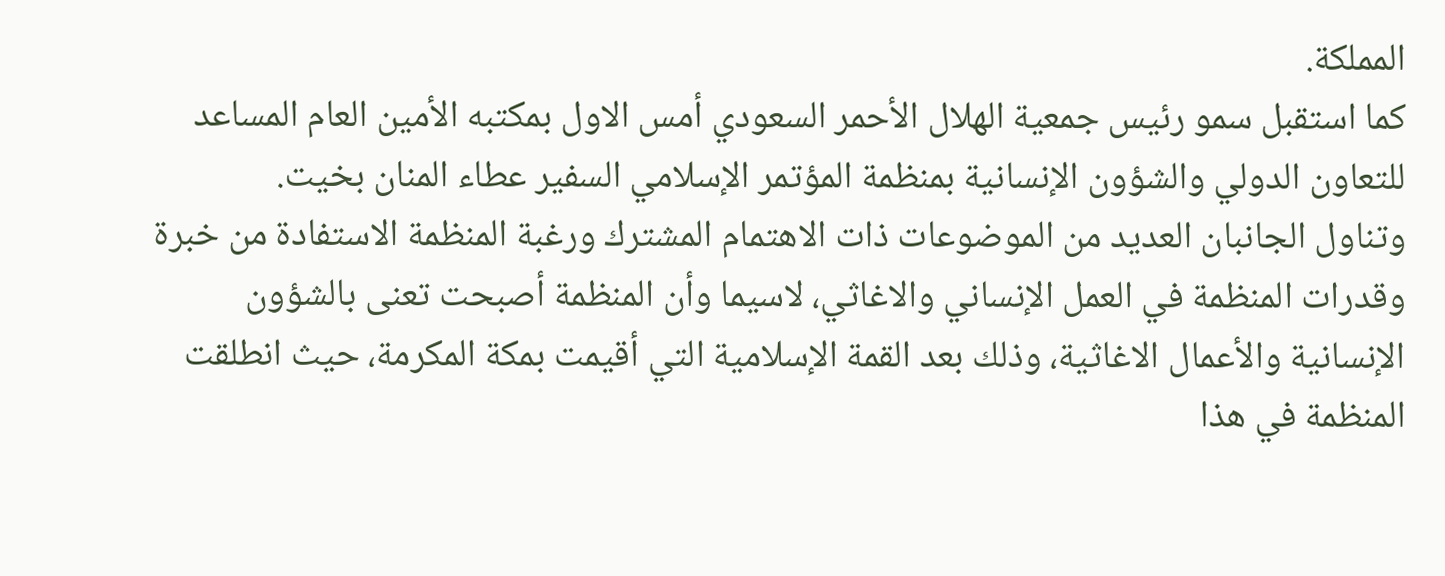المملكة.
كما استقبل سمو رئيس جمعية الهلال الأحمر السعودي أمس الاول بمكتبه الأمين العام المساعد للتعاون الدولي والشؤون الإنسانية بمنظمة المؤتمر الإسلامي السفير عطاء المنان بخيت.
وتناول الجانبان العديد من الموضوعات ذات الاهتمام المشترك ورغبة المنظمة الاستفادة من خبرة وقدرات المنظمة في العمل الإنساني والاغاثي، لاسيما وأن المنظمة أصبحت تعنى بالشؤون الإنسانية والأعمال الاغاثية، وذلك بعد القمة الإسلامية التي أقيمت بمكة المكرمة، حيث انطلقت المنظمة في هذا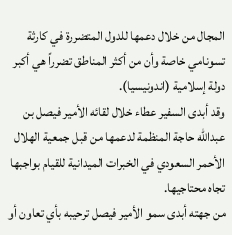المجال من خلال دعمها للدول المتضررة في كارثة تسونامي خاصة وأن من أكثر المناطق تضرراً هي أكبر دولة إسلامية (اندونيسيا).
وقد أبدى السفير عطاء خلال لقائه الأمير فيصل بن عبدالله حاجة المنظمة لدعمها من قبل جمعية الهلال الأحمر السعودي في الخبرات الميدانية للقيام بواجبها تجاه محتاجيها.
من جهته أبدى سمو الأمير فيصل ترحيبه بأي تعاون أو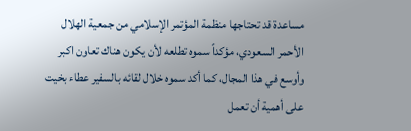مساعدة قد تحتاجها منظمة المؤتمر الإسلامي من جمعية الهلال الأحمر السعودي، مؤكداً سموه تطلعه لأن يكون هناك تعاون اكبر وأوسع في هذا المجال، كما أكد سموه خلال لقائه بالسفير عطاء بخيت على أهمية أن تعمل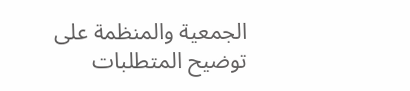الجمعية والمنظمة على توضيح المتطلبات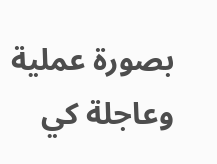بصورة عملية وعاجلة كي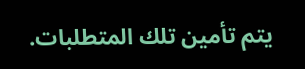يتم تأمين تلك المتطلبات.